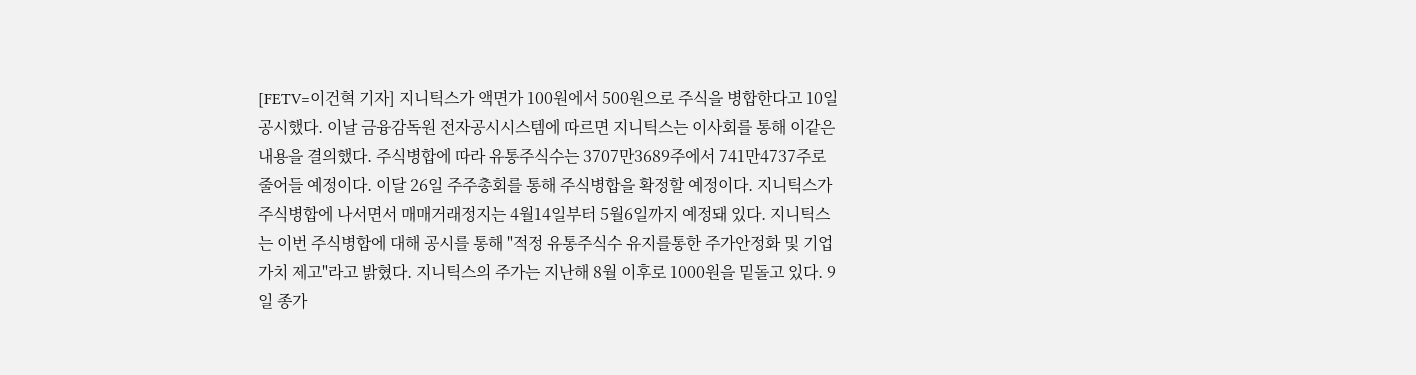[FETV=이건혁 기자] 지니틱스가 액면가 100원에서 500원으로 주식을 병합한다고 10일 공시했다. 이날 금융감독원 전자공시시스템에 따르면 지니틱스는 이사회를 통해 이같은 내용을 결의했다. 주식병합에 따라 유통주식수는 3707만3689주에서 741만4737주로 줄어들 예정이다. 이달 26일 주주총회를 통해 주식병합을 확정할 예정이다. 지니틱스가 주식병합에 나서면서 매매거래정지는 4월14일부터 5월6일까지 예정돼 있다. 지니틱스는 이번 주식병합에 대해 공시를 통해 "적정 유통주식수 유지를통한 주가안정화 및 기업가치 제고"라고 밝혔다. 지니틱스의 주가는 지난해 8월 이후로 1000원을 밑돌고 있다. 9일 종가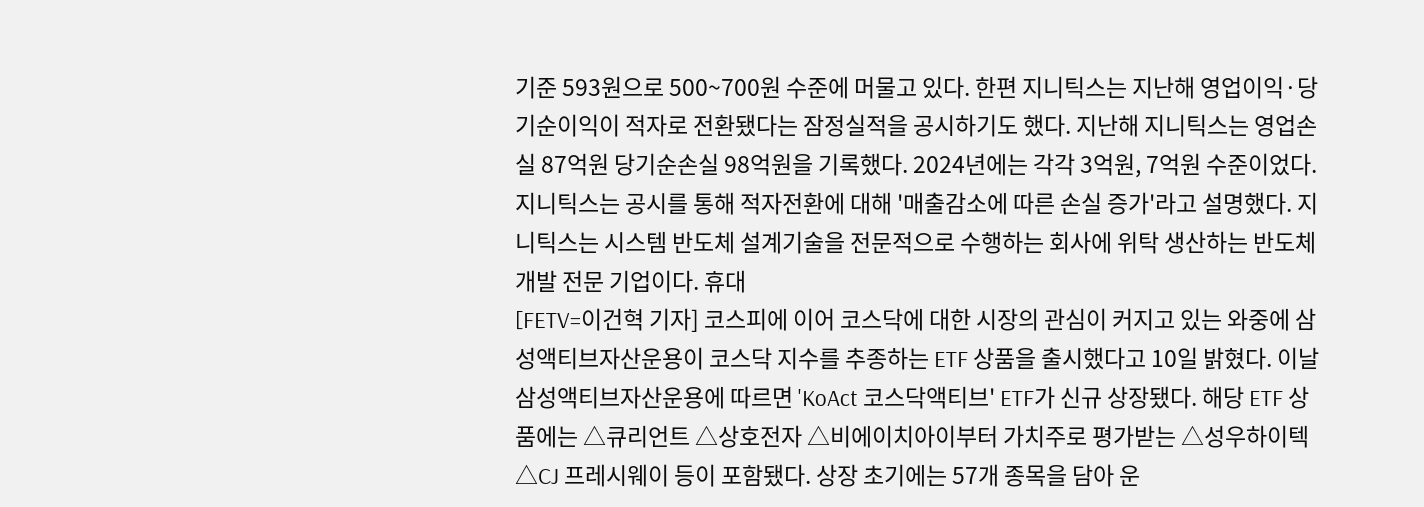기준 593원으로 500~700원 수준에 머물고 있다. 한편 지니틱스는 지난해 영업이익·당기순이익이 적자로 전환됐다는 잠정실적을 공시하기도 했다. 지난해 지니틱스는 영업손실 87억원 당기순손실 98억원을 기록했다. 2024년에는 각각 3억원, 7억원 수준이었다. 지니틱스는 공시를 통해 적자전환에 대해 '매출감소에 따른 손실 증가'라고 설명했다. 지니틱스는 시스템 반도체 설계기술을 전문적으로 수행하는 회사에 위탁 생산하는 반도체 개발 전문 기업이다. 휴대
[FETV=이건혁 기자] 코스피에 이어 코스닥에 대한 시장의 관심이 커지고 있는 와중에 삼성액티브자산운용이 코스닥 지수를 추종하는 ETF 상품을 출시했다고 10일 밝혔다. 이날 삼성액티브자산운용에 따르면 'KoAct 코스닥액티브' ETF가 신규 상장됐다. 해당 ETF 상품에는 △큐리언트 △상호전자 △비에이치아이부터 가치주로 평가받는 △성우하이텍 △CJ 프레시웨이 등이 포함됐다. 상장 초기에는 57개 종목을 담아 운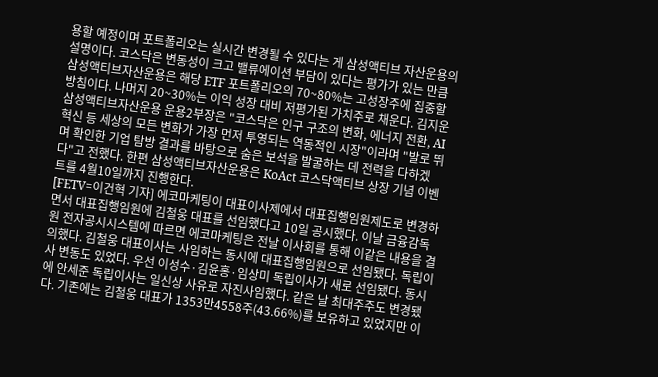용할 예정이며 포트폴리오는 실시간 변경될 수 있다는 게 삼성액티브 자산운용의 설명이다. 코스닥은 변동성이 크고 밸류에이션 부담이 있다는 평가가 있는 만큼 삼성액티브자산운용은 해당 ETF 포트폴리오의 70~80%는 고성장주에 집중할 방침이다. 나머지 20~30%는 이익 성장 대비 저평가된 가치주로 채운다. 김지운 삼성액티브자산운용 운용2부장은 "코스닥은 인구 구조의 변화, 에너지 전환, AI 혁신 등 세상의 모든 변화가 가장 먼저 투영되는 역동적인 시장"이라며 "발로 뛰며 확인한 기업 탐방 결과를 바탕으로 숨은 보석을 발굴하는 데 전력을 다하겠다"고 전했다. 한편 삼성액티브자산운용은 KoAct 코스닥액티브 상장 기념 이벤트를 4월10일까지 진행한다.
[FETV=이건혁 기자] 에코마케팅이 대표이사제에서 대표집행임원제도로 변경하면서 대표집행임원에 김철웅 대표를 선임했다고 10일 공시했다. 이날 금융감독원 전자공시시스템에 따르면 에코마케팅은 전날 이사회를 통해 이같은 내용을 결의했다. 김철웅 대표이사는 사임하는 동시에 대표집행임원으로 선임됐다. 독립이사 변동도 있었다. 우선 이성수·김윤홍·임상미 독립이사가 새로 선임됐다. 동시에 안세준 독립이사는 일신상 사유로 자진사임했다. 같은 날 최대주주도 변경됐다. 기존에는 김철웅 대표가 1353만4558주(43.66%)를 보유하고 있었지만 이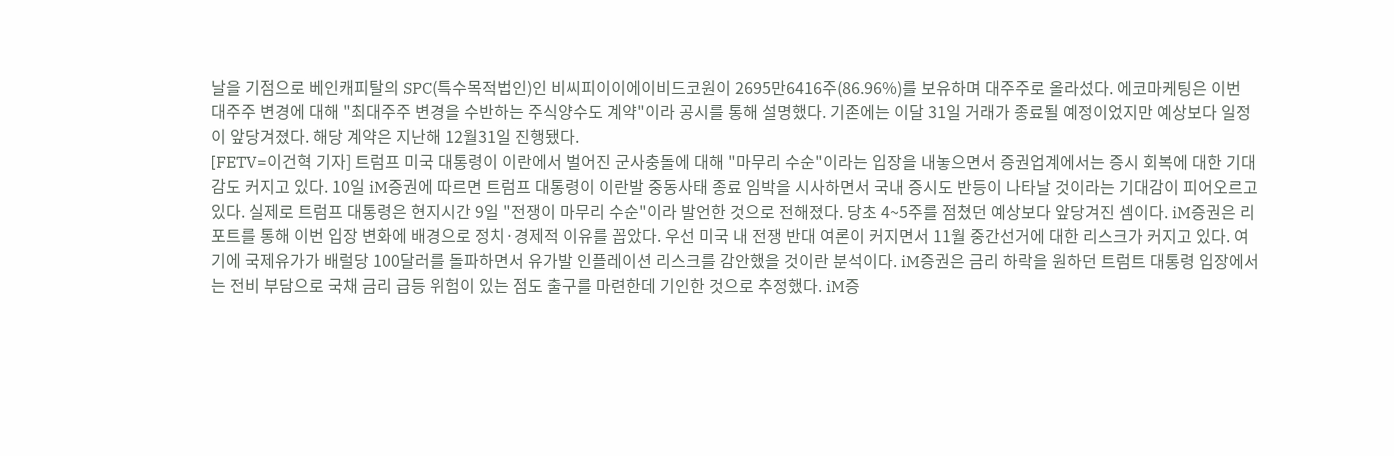날을 기점으로 베인캐피탈의 SPC(특수목적법인)인 비씨피이이에이비드코원이 2695만6416주(86.96%)를 보유하며 대주주로 올라섰다. 에코마케팅은 이번 대주주 변경에 대해 "최대주주 변경을 수반하는 주식양수도 계약"이라 공시를 통해 설명했다. 기존에는 이달 31일 거래가 종료될 예정이었지만 예상보다 일정이 앞당겨졌다. 해당 계약은 지난해 12월31일 진행됐다.
[FETV=이건혁 기자] 트럼프 미국 대통령이 이란에서 벌어진 군사충돌에 대해 "마무리 수순"이라는 입장을 내놓으면서 증권업계에서는 증시 회복에 대한 기대감도 커지고 있다. 10일 iM증권에 따르면 트럼프 대통령이 이란발 중동사태 종료 임박을 시사하면서 국내 증시도 반등이 나타날 것이라는 기대감이 피어오르고 있다. 실제로 트럼프 대통령은 현지시간 9일 "전쟁이 마무리 수순"이라 발언한 것으로 전해졌다. 당초 4~5주를 점쳤던 예상보다 앞당겨진 셈이다. iM증권은 리포트를 통해 이번 입장 변화에 배경으로 정치·경제적 이유를 꼽았다. 우선 미국 내 전쟁 반대 여론이 커지면서 11월 중간선거에 대한 리스크가 커지고 있다. 여기에 국제유가가 배럴당 100달러를 돌파하면서 유가발 인플레이션 리스크를 감안했을 것이란 분석이다. iM증권은 금리 하락을 원하던 트럼트 대통령 입장에서는 전비 부담으로 국채 금리 급등 위험이 있는 점도 출구를 마련한데 기인한 것으로 추정했다. iM증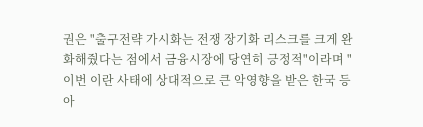권은 "출구전략 가시화는 전쟁 장기화 리스크를 크게 완화해줬다는 점에서 금융시장에 당연히 긍정적"이라며 "이번 이란 사태에 상대적으로 큰 악영향을 받은 한국 등 아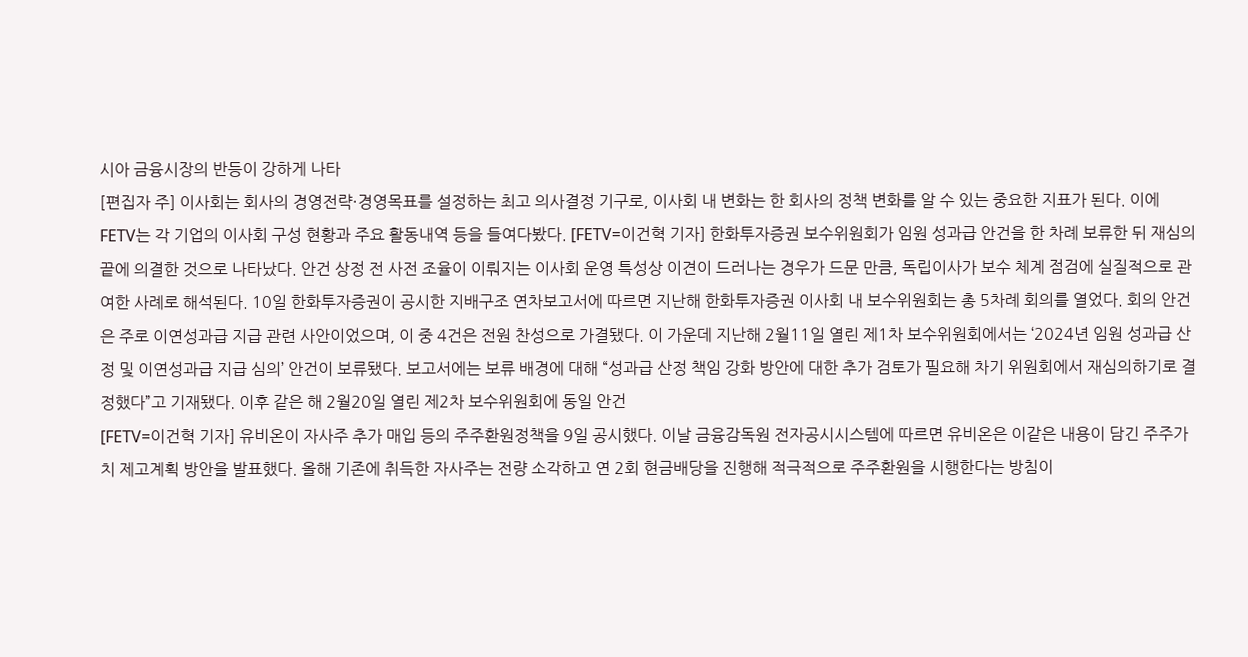시아 금융시장의 반등이 강하게 나타
[편집자 주] 이사회는 회사의 경영전략·경영목표를 설정하는 최고 의사결정 기구로, 이사회 내 변화는 한 회사의 정책 변화를 알 수 있는 중요한 지표가 된다. 이에 FETV는 각 기업의 이사회 구성 현황과 주요 활동내역 등을 들여다봤다. [FETV=이건혁 기자] 한화투자증권 보수위원회가 임원 성과급 안건을 한 차례 보류한 뒤 재심의 끝에 의결한 것으로 나타났다. 안건 상정 전 사전 조율이 이뤄지는 이사회 운영 특성상 이견이 드러나는 경우가 드문 만큼, 독립이사가 보수 체계 점검에 실질적으로 관여한 사례로 해석된다. 10일 한화투자증권이 공시한 지배구조 연차보고서에 따르면 지난해 한화투자증권 이사회 내 보수위원회는 총 5차례 회의를 열었다. 회의 안건은 주로 이연성과급 지급 관련 사안이었으며, 이 중 4건은 전원 찬성으로 가결됐다. 이 가운데 지난해 2월11일 열린 제1차 보수위원회에서는 ‘2024년 임원 성과급 산정 및 이연성과급 지급 심의’ 안건이 보류됐다. 보고서에는 보류 배경에 대해 “성과급 산정 책임 강화 방안에 대한 추가 검토가 필요해 차기 위원회에서 재심의하기로 결정했다”고 기재됐다. 이후 같은 해 2월20일 열린 제2차 보수위원회에 동일 안건
[FETV=이건혁 기자] 유비온이 자사주 추가 매입 등의 주주환원정책을 9일 공시했다. 이날 금융감독원 전자공시시스템에 따르면 유비온은 이같은 내용이 담긴 주주가치 제고계획 방안을 발표했다. 올해 기존에 취득한 자사주는 전량 소각하고 연 2회 현금배당을 진행해 적극적으로 주주환원을 시행한다는 방침이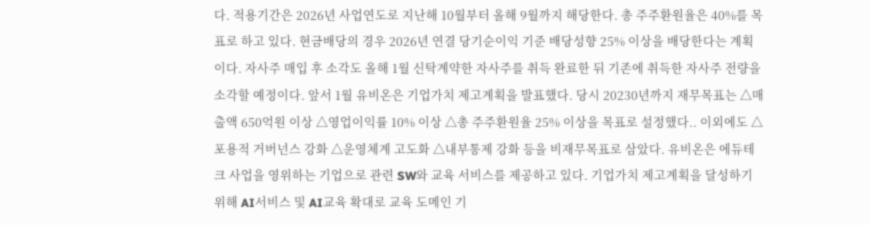다. 적용기간은 2026년 사업연도로 지난해 10월부터 올해 9월까지 해당한다. 총 주주환원율은 40%를 목표로 하고 있다. 현금배당의 경우 2026년 연결 당기순이익 기준 배당성향 25% 이상을 배당한다는 계획이다. 자사주 매입 후 소각도 올해 1월 신탁계약한 자사주를 취득 완료한 뒤 기존에 취득한 자사주 전량을 소각할 예정이다. 앞서 1월 유비온은 기업가치 제고계획을 발표했다. 당시 20230년까지 재무목표는 △매출액 650억원 이상 △영업이익률 10% 이상 △총 주주환원율 25% 이상을 목표로 설정했다.. 이외에도 △포용적 거버넌스 강화 △운영체계 고도화 △내부통제 강화 등을 비재무목표로 삼았다. 유비온은 에듀테크 사업을 영위하는 기업으로 관련 SW와 교육 서비스를 제공하고 있다. 기업가치 제고계획을 달성하기 위해 AI서비스 및 AI교육 확대로 교육 도메인 기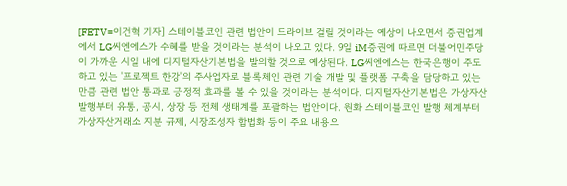[FETV=이건혁 기자] 스테이블코인 관련 법안이 드라이브 걸릴 것이라는 예상이 나오면서 증권업계에서 LG씨엔에스가 수혜를 받을 것이라는 분석이 나오고 있다. 9일 iM증권에 따르면 더불어민주당이 가까운 시일 내에 디지털자산기본법을 발의할 것으로 예상된다. LG씨엔에스는 한국은행이 주도하고 있는 '프로젝트 한강'의 주사업자로 블록체인 관련 기술 개발 및 플랫폼 구축을 담당하고 있는 만큼 관련 법안 통과로 긍정적 효과를 볼 수 있을 것이라는 분석이다. 디지털자산기본법은 가상자산 발행부터 유통, 공시, 상장 등 전체 생태계를 포괄하는 법안이다. 원화 스테이블코인 발행 체계부터 가상자산거래소 지분 규제, 시장조성자 합법화 등이 주요 내용으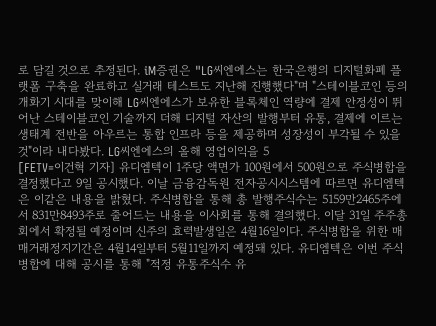로 담길 것으로 추정된다. iM증권은 "LG씨엔에스는 한국은행의 디지털화폐 플랫폼 구축을 완료하고 실거래 테스트도 지난해 진행했다"며 "스테이블코인 등의 개화기 시대를 맞이해 LG씨엔에스가 보유한 블록체인 역량에 결제 안정성이 뛰어난 스테이블코인 기술까지 더해 디지털 자산의 발행부터 유통, 결제에 이르는 생태계 전반을 아우르는 통합 인프라 등을 제공하며 성장성이 부각될 수 있을 것"이라 내다봤다. LG씨엔에스의 올해 영업이익을 5
[FETV=이건혁 기자] 유디엠텍이 1주당 액면가 100원에서 500원으로 주식병합을 결정했다고 9일 공시했다. 이날 금융감독원 전자공시시스템에 따르면 유디엠텍은 이같은 내용을 밝혔다. 주식병합을 통해 총 발행주식수는 5159만2465주에서 831만8493주로 줄어드는 내용을 이사회를 통해 결의했다. 이달 31일 주주총회에서 확정될 예정이며 신주의 효력발생일은 4월16일이다. 주식병합을 위한 매매거래정지기간은 4월14일부터 5월11일까지 예정돼 있다. 유디엠텍은 이번 주식병합에 대해 공시를 통해 "적정 유통주식수 유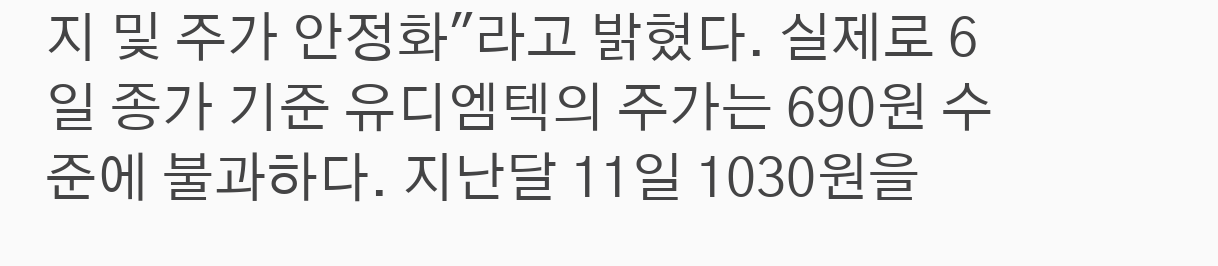지 및 주가 안정화"라고 밝혔다. 실제로 6일 종가 기준 유디엠텍의 주가는 690원 수준에 불과하다. 지난달 11일 1030원을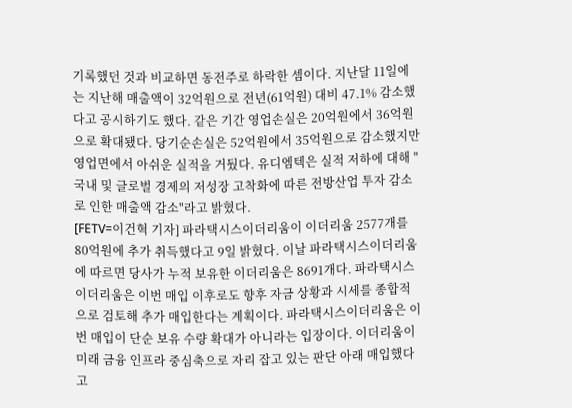기록했던 것과 비교하면 동전주로 하락한 셈이다. 지난달 11일에는 지난해 매출액이 32억원으로 전년(61억원) 대비 47.1% 감소했다고 공시하기도 했다. 같은 기간 영업손실은 20억원에서 36억원으로 확대됐다. 당기순손실은 52억원에서 35억원으로 감소했지만 영업면에서 아쉬운 실적을 거뒀다. 유디엠텍은 실적 저하에 대해 "국내 및 글로벌 경제의 저성장 고착화에 따른 전방산업 투자 감소로 인한 매출액 감소"라고 밝혔다.
[FETV=이건혁 기자] 파라택시스이더리움이 이더리움 2577개를 80억원에 추가 취득했다고 9일 밝혔다. 이날 파라택시스이더리움에 따르면 당사가 누적 보유한 이더리움은 8691개다. 파라택시스이더리움은 이번 매입 이후로도 향후 자금 상황과 시세를 종합적으로 검토해 추가 매입한다는 계획이다. 파라택시스이더리움은 이번 매입이 단순 보유 수량 확대가 아니라는 입장이다. 이더리움이 미래 금융 인프라 중심축으로 자리 잡고 있는 판단 아래 매입했다고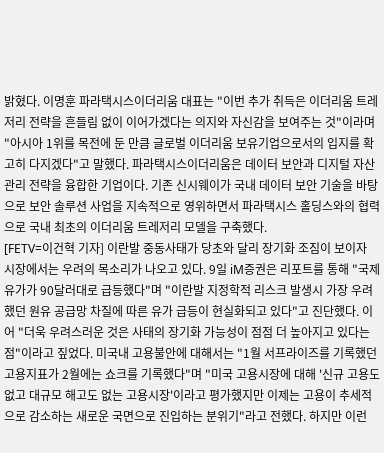밝혔다. 이명훈 파라택시스이더리움 대표는 "이번 추가 취득은 이더리움 트레저리 전략을 흔들림 없이 이어가겠다는 의지와 자신감을 보여주는 것"이라며 "아시아 1위를 목전에 둔 만큼 글로벌 이더리움 보유기업으로서의 입지를 확고히 다지겠다"고 말했다. 파라택시스이더리움은 데이터 보안과 디지털 자산 관리 전략을 융합한 기업이다. 기존 신시웨이가 국내 데이터 보안 기술을 바탕으로 보안 솔루션 사업을 지속적으로 영위하면서 파라택시스 홀딩스와의 협력으로 국내 최초의 이더리움 트레저리 모델을 구축했다.
[FETV=이건혁 기자] 이란발 중동사태가 당초와 달리 장기화 조짐이 보이자 시장에서는 우려의 목소리가 나오고 있다. 9일 iM증권은 리포트를 통해 "국제 유가가 90달러대로 급등했다"며 "이란발 지정학적 리스크 발생시 가장 우려했던 원유 공급망 차질에 따른 유가 급등이 현실화되고 있다"고 진단했다. 이어 "더욱 우려스러운 것은 사태의 장기화 가능성이 점점 더 높아지고 있다는 점"이라고 짚었다. 미국내 고용불안에 대해서는 "1월 서프라이즈를 기록했던 고용지표가 2월에는 쇼크를 기록했다"며 "미국 고용시장에 대해 '신규 고용도 없고 대규모 해고도 없는 고용시장'이라고 평가했지만 이제는 고용이 추세적으로 감소하는 새로운 국면으로 진입하는 분위기"라고 전했다. 하지만 이런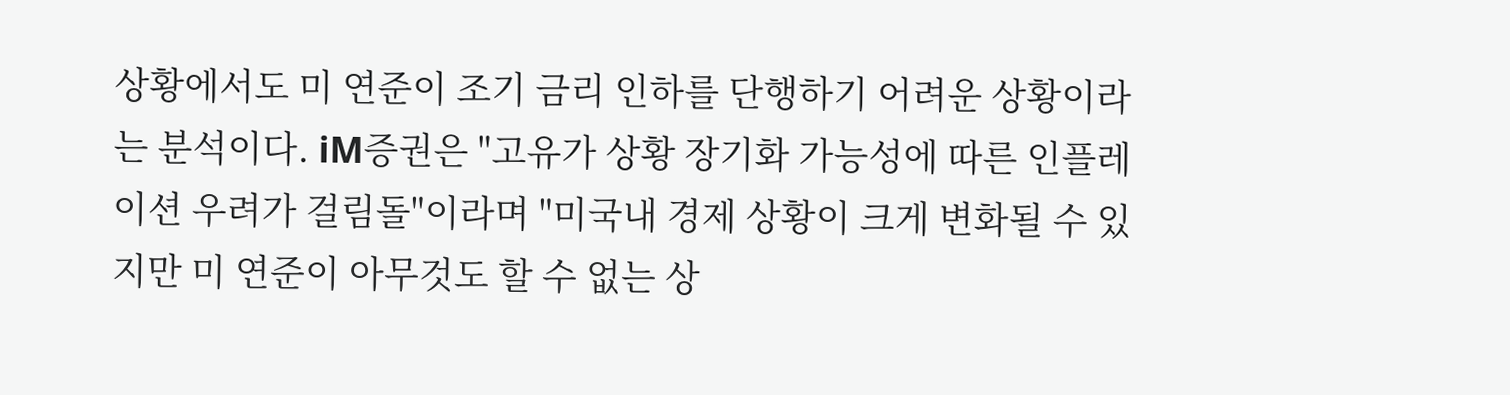상황에서도 미 연준이 조기 금리 인하를 단행하기 어려운 상황이라는 분석이다. iM증권은 "고유가 상황 장기화 가능성에 따른 인플레이션 우려가 걸림돌"이라며 "미국내 경제 상황이 크게 변화될 수 있지만 미 연준이 아무것도 할 수 없는 상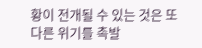황이 전개될 수 있는 것은 또 다른 위기를 촉발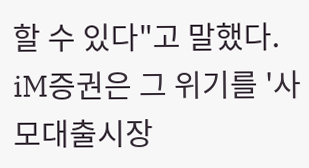할 수 있다"고 말했다. iM증권은 그 위기를 '사모대출시장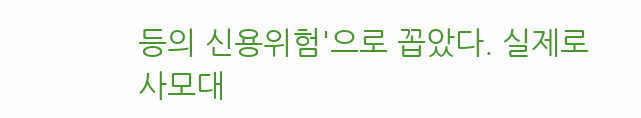등의 신용위험'으로 꼽았다. 실제로 사모대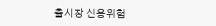출시장 신용위험